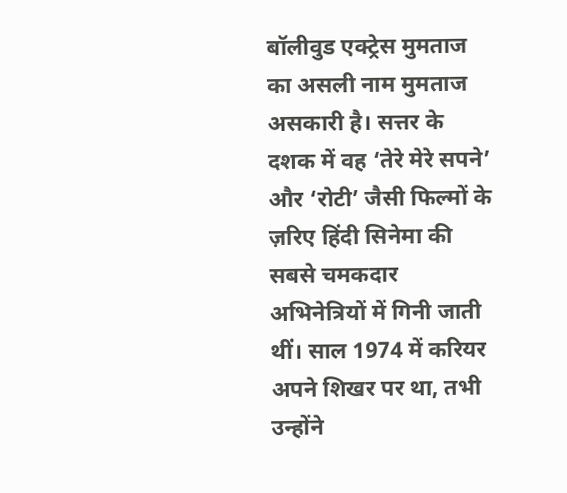बॉलीवुड एक्ट्रेस मुमताज का असली नाम मुमताज असकारी है। सत्तर के दशक में वह ‘तेरे मेरे सपने’ और ‘रोटी’ जैसी फिल्मों के ज़रिए हिंदी सिनेमा की सबसे चमकदार अभिनेत्रियों में गिनी जाती थीं। साल 1974 में करियर अपने शिखर पर था, तभी उन्होंने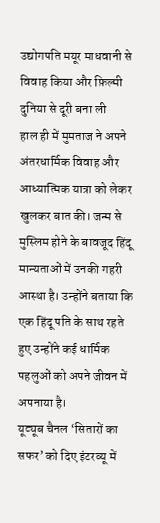उद्योगपति मयूर माधवानी से विवाह किया और फ़िल्मी दुनिया से दूरी बना ली
हाल ही में मुमताज ने अपने अंतरधार्मिक विवाह और आध्यात्मिक यात्रा को लेकर खुलकर बात की। जन्म से मुस्लिम होने के बावजूद हिंदू मान्यताओं में उनकी गहरी आस्था है। उन्होंने बताया कि एक हिंदू पति के साथ रहते हुए उन्होंने कई धार्मिक पहलुओं को अपने जीवन में अपनाया है।
यूट्यूब चैनल ‘सितारों का सफर’ को दिए इंटरव्यू में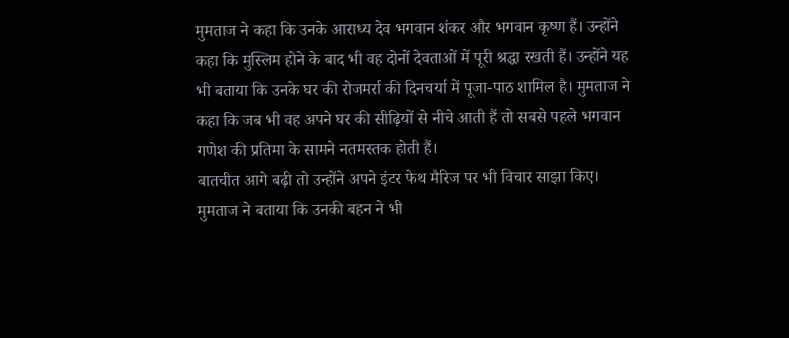मुमताज ने कहा कि उनके आराध्य देव भगवान शंकर और भगवान कृष्ण हैं। उन्होंने कहा कि मुस्लिम होने के बाद भी वह दोनों देवताओं में पूरी श्रद्धा रखती हैं। उन्होंने यह भी बताया कि उनके घर की रोजमर्रा की दिनचर्या में पूजा-पाठ शामिल है। मुमताज ने कहा कि जब भी वह अपने घर की सीढ़ियों से नीचे आती हैं तो सबसे पहले भगवान गणेश की प्रतिमा के सामने नतमस्तक होती हैं।
बातचीत आगे बढ़ी तो उन्होंने अपने इंटर फेथ मैरिज पर भी विचार साझा किए। मुमताज ने बताया कि उनकी बहन ने भी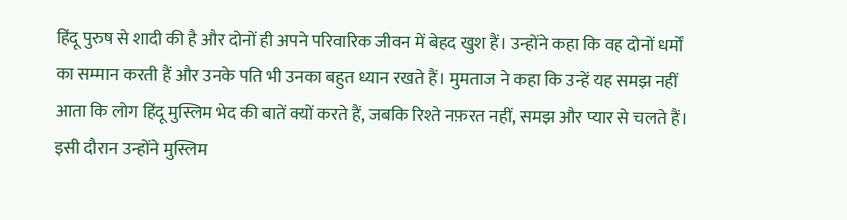हिंदू पुरुष से शादी की है और दोनों ही अपने परिवारिक जीवन में बेहद खुश हैं। उन्होंने कहा कि वह दोनों धर्मों का सम्मान करती हैं और उनके पति भी उनका बहुत ध्यान रखते हैं। मुमताज ने कहा कि उन्हें यह समझ नहीं आता कि लोग हिंदू मुस्लिम भेद की बातें क्यों करते हैं, जबकि रिश्ते नफ़रत नहीं, समझ और प्यार से चलते हैं।
इसी दौरान उन्होंने मुस्लिम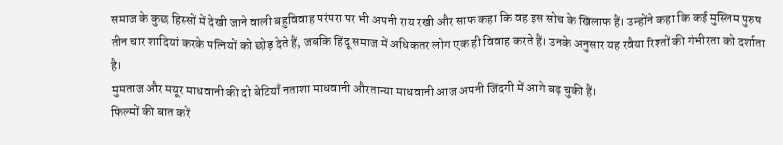समाज के कुछ हिस्सों में देखी जाने वाली बहुविवाह परंपरा पर भी अपनी राय रखी और साफ कहा कि वह इस सोच के खिलाफ हैं। उन्होंने कहा कि कई मुस्लिम पुरुष तीन चार शादियां करके पत्नियों को छोड़ देते हैं, जबकि हिंदू समाज में अधिकतर लोग एक ही विवाह करते हैं। उनके अनुसार यह रवैया रिश्तों की गंभीरता को दर्शाता है।
मुमताज और मयूर माधवानी की दो बेटियाँ नताशा माधवानी औरतान्या माधवानी आज अपनी जिंदगी में आगे बढ़ चुकी हैं।
फिल्मों की बात करें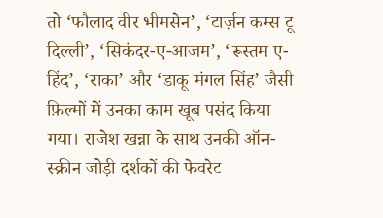तो ‘फौलाद वीर भीमसेन’, ‘टार्ज़न कम्स टू दिल्ली’, ‘सिकंदर-ए-आजम’, ‘रूस्तम ए-हिंद’, ‘राका’ और ‘डाकू मंगल सिंह’ जैसी फ़िल्मों में उनका काम खूब पसंद किया गया। राजेश खन्ना के साथ उनकी ऑन-स्क्रीन जोड़ी दर्शकों की फेवरेट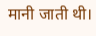मानी जाती थी।